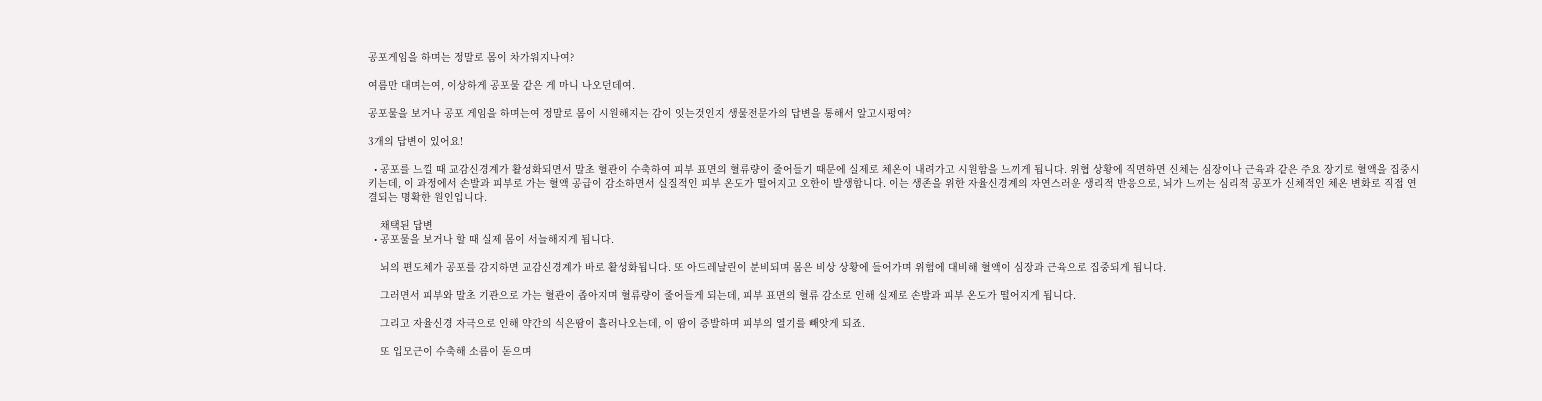공포게임을 하며는 정말로 몸이 차가워지나여?

여름만 대며는여, 이상하게 공포물 같은 게 마니 나오던데여.

공포물을 보거나 공포 게임을 하며는여 정말로 몸이 시원해지는 감이 잇는것인지 생물전문가의 답변을 통해서 알고시펑여?

3개의 답변이 있어요!

  • 공포를 느낄 때 교감신경계가 활성화되면서 말초 혈관이 수축하여 피부 표면의 혈류량이 줄어들기 때문에 실제로 체온이 내려가고 시원함을 느끼게 됩니다. 위협 상황에 직면하면 신체는 심장이나 근육과 같은 주요 장기로 혈액을 집중시키는데, 이 과정에서 손발과 피부로 가는 혈액 공급이 감소하면서 실질적인 피부 온도가 떨어지고 오한이 발생합니다. 이는 생존을 위한 자율신경계의 자연스러운 생리적 반응으로, 뇌가 느끼는 심리적 공포가 신체적인 체온 변화로 직접 연결되는 명확한 원인입니다.

    채택된 답변
  • 공포물을 보거나 할 때 실제 몸이 서늘해지게 됩니다.

    뇌의 편도체가 공포를 감지하면 교감신경계가 바로 활성화됩니다. 또 아드레날린이 분비되며 몸은 비상 상황에 들어가며 위험에 대비해 혈액이 심장과 근육으로 집중되게 됩니다.

    그러면서 피부와 말초 기관으로 가는 혈관이 좁아지며 혈류량이 줄어들게 되는데, 피부 표면의 혈류 감소로 인해 실제로 손발과 피부 온도가 떨어지게 됩니다.

    그리고 자율신경 자극으로 인해 약간의 식은땀이 흘러나오는데, 이 땀이 증발하며 피부의 열기를 빼앗게 되죠.

    또 입모근이 수축해 소름이 돋으며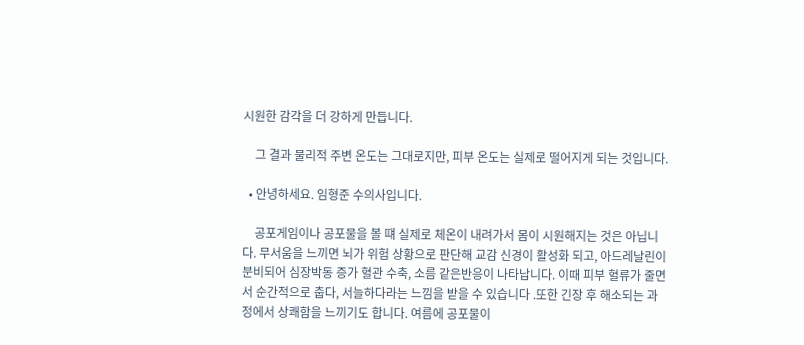시원한 감각을 더 강하게 만듭니다.

    그 결과 물리적 주변 온도는 그대로지만, 피부 온도는 실제로 떨어지게 되는 것입니다.

  • 안녕하세요. 임형준 수의사입니다.

    공포게임이나 공포물을 볼 떄 실제로 체온이 내려가서 몸이 시원해지는 것은 아닙니다. 무서움을 느끼면 뇌가 위험 상황으로 판단해 교감 신경이 활성화 되고, 아드레날린이 분비되어 심장박동 증가 혈관 수축, 소름 같은반응이 나타납니다. 이때 피부 혈류가 줄면서 순간적으로 춥다, 서늘하다라는 느낌을 받을 수 있습니다 .또한 긴장 후 해소되는 과정에서 상쾌함을 느끼기도 합니다. 여름에 공포물이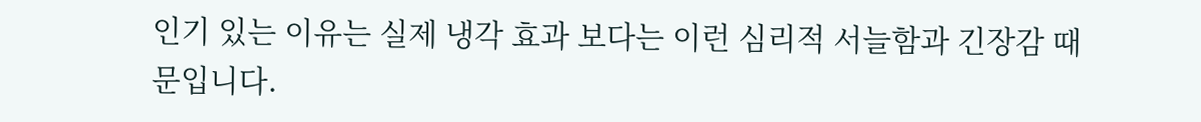인기 있는 이유는 실제 냉각 효과 보다는 이런 심리적 서늘함과 긴장감 때문입니다.